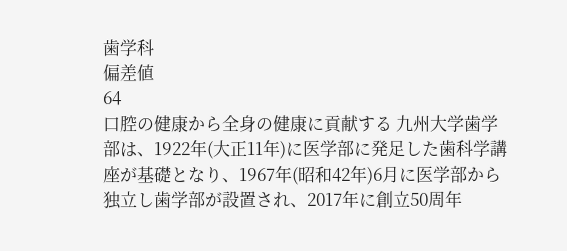歯学科
偏差値
64
口腔の健康から全身の健康に貢献する 九州大学歯学部は、1922年(大正11年)に医学部に発足した歯科学講座が基礎となり、1967年(昭和42年)6月に医学部から独立し歯学部が設置され、2017年に創立50周年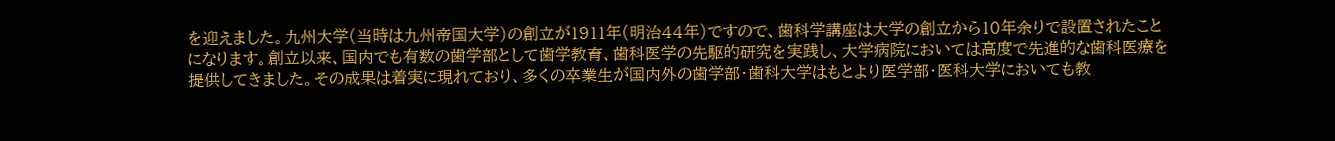を迎えました。九州大学(当時は九州帝国大学)の創立が1911年(明治44年)ですので、歯科学講座は大学の創立から10年余りで設置されたことになります。創立以来、国内でも有数の歯学部として歯学教育、歯科医学の先駆的研究を実践し、大学病院においては高度で先進的な歯科医療を提供してきました。その成果は着実に現れており、多くの卒業生が国内外の歯学部・歯科大学はもとより医学部・医科大学においても教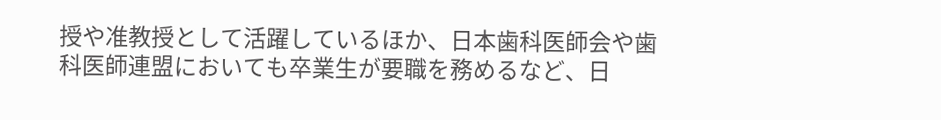授や准教授として活躍しているほか、日本歯科医師会や歯科医師連盟においても卒業生が要職を務めるなど、日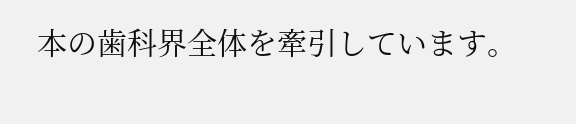本の歯科界全体を牽引しています。